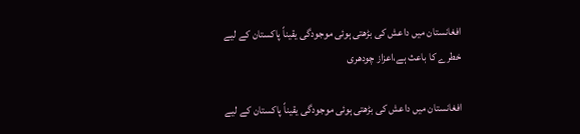افغانستان میں داعش کی بڑھتی ہوئی موجودگی یقیناً پاکستان کے لیے خطرے کا باعث ہے،اعزاز چودھری

افغانستان میں داعش کی بڑھتی ہوئی موجودگی یقیناً پاکستان کے لیے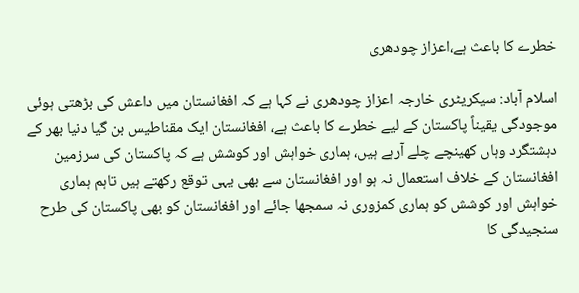خطرے کا باعث ہے،اعزاز چودھری

اسلام آباد: سیکریٹری خارجہ اعزاز چودھری نے کہا ہے کہ افغانستان میں داعش کی بڑھتی ہوئی موجودگی یقیناً پاکستان کے لیے خطرے کا باعث ہے، افغانستان ایک مقناطیس بن گیا دنیا بھر کے دہشتگرد وہاں کھینچے چلے آرہے ہیں، ہماری خواہش اور کوشش ہے کہ پاکستان کی سرزمین افغانستان کے خلاف استعمال نہ ہو اور افغانستان سے بھی یہی توقع رکھتے ہیں تاہم ہماری خواہش اور کوشش کو ہماری کمزوری نہ سمجھا جائے اور افغانستان کو بھی پاکستان کی طرح سنجیدگی کا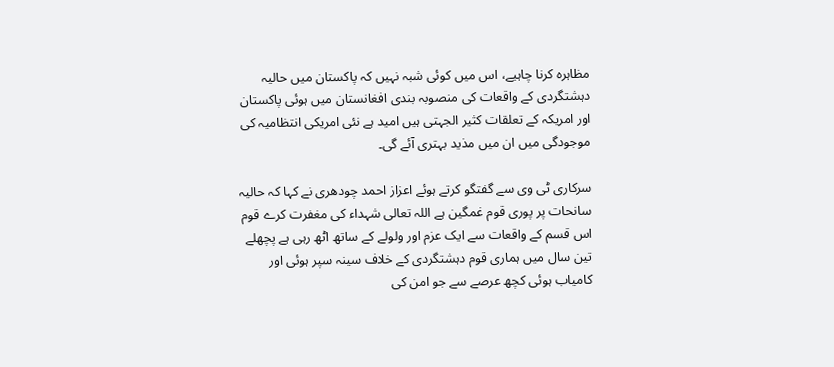مظاہرہ کرنا چاہیے، اس میں کوئی شبہ نہیں کہ پاکستان میں حالیہ دہشتگردی کے واقعات کی منصوبہ بندی افغانستان میں ہوئی پاکستان اور امریکہ کے تعلقات کثیر الجہتی ہیں امید ہے نئی امریکی انتظامیہ کی موجودگی میں ان میں مذید بہتری آئے گی۔

سرکاری ٹی وی سے گفتگو کرتے ہوئے اعزاز احمد چودھری نے کہا کہ حالیہ سانحات پر پوری قوم غمگین ہے اللہ تعالی شہداء کی مغفرت کرے قوم اس قسم کے واقعات سے ایک عزم اور ولولے کے ساتھ اٹھ رہی ہے پچھلے تین سال میں ہماری قوم دہشتگردی کے خلاف سینہ سپر ہوئی اور کامیاب ہوئی کچھ عرصے سے جو امن کی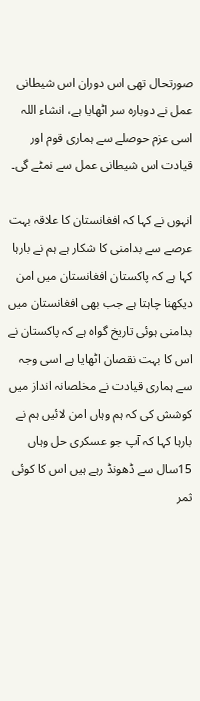صورتحال تھی اس دوران اس شیطانی عمل نے دوبارہ سر اٹھایا ہے، انشاء اللہ اسی عزم حوصلے سے ہماری قوم اور قیادت اس شیطانی عمل سے نمٹے گی۔

انہوں نے کہا کہ افغانستان کا علاقہ بہت عرصے سے بدامنی کا شکار ہے ہم نے بارہا کہا ہے کہ پاکستان افغانستان میں امن دیکھنا چاہتا ہے جب بھی افغانستان میں بدامنی ہوئی تاریخ گواہ ہے کہ پاکستان نے اس کا بہت نقصان اٹھایا ہے اسی وجہ سے ہماری قیادت نے مخلصانہ انداز میں کوشش کی کہ ہم وہاں امن لائیں ہم نے بارہا کہا کہ آپ جو عسکری حل وہاں 15سال سے ڈھونڈ رہے ہیں اس کا کوئی ثمر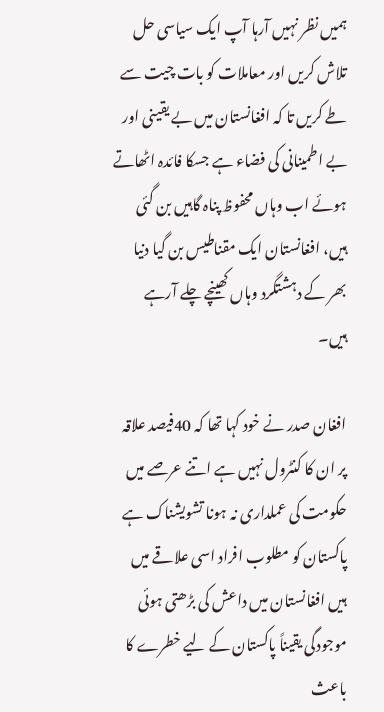ہمیں نظر نہیں آرہا آپ ایک سیاسی حل تلاش کریں اور معاملات کو بات چیت سے طے کریں تا کہ افغانستان میں بے یقینی اور بے اطمینانی کی فضاء ہے جسکا فائدہ اٹھاتے ہوئے اب وہاں محفوظ پناہ گاہیں بن گئی ہیں، افغانستان ایک مقناطیس بن گیا دنیا بھر کے دہشتگرد وہاں کھینچے چلے آرہے ہیں۔

افغان صدر نے خود کہا تھا کہ 40فیصد علاقہ پر ان کا کنٹرول نہیں ہے اتنے عرصے میں حکومت کی عملداری نہ ہونا تشویشناک ہے پاکستان کو مطلوب افراد اسی علاقے میں ہیں افغانستان میں داعش کی بڑھتی ہوئی موجودگی یقیناً پاکستان کے لیے خطرے کا باعث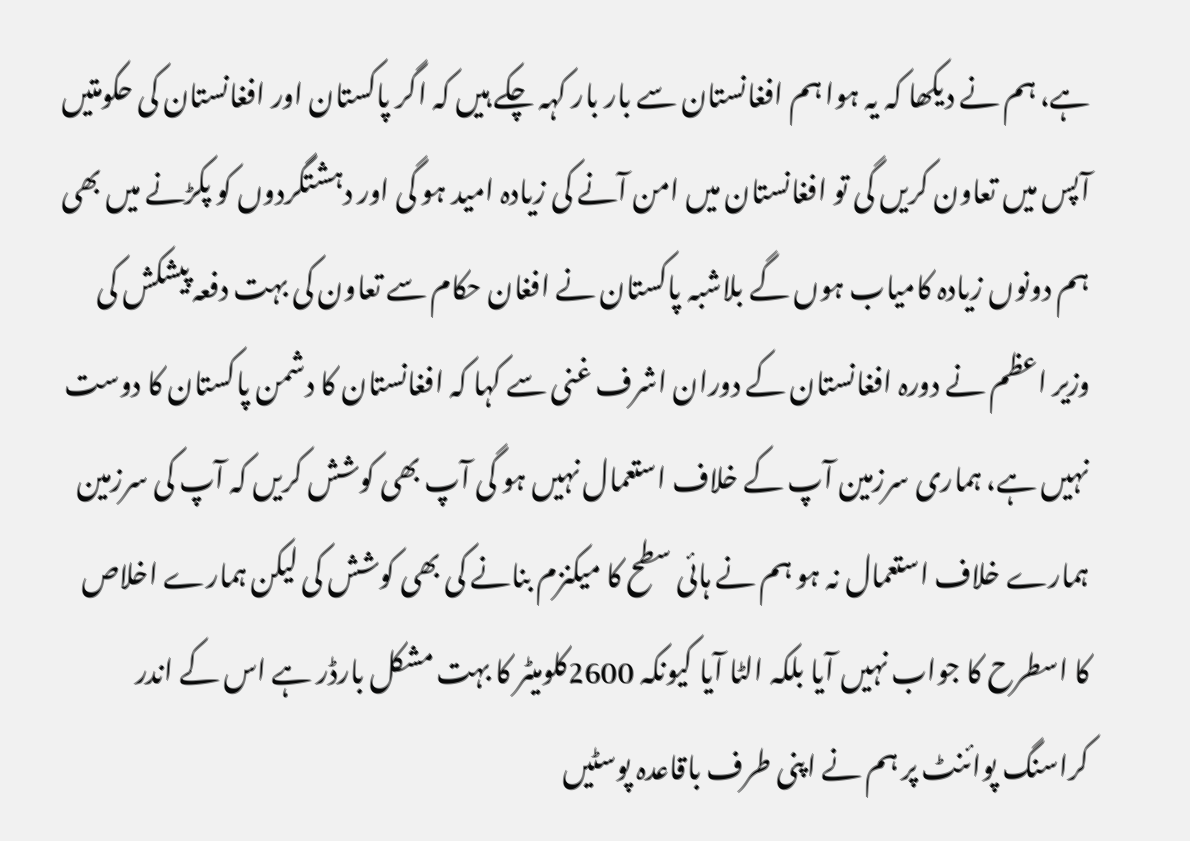ہے، ہم نے دیکھا کہ یہ ہوا ہم افغانستان سے بار بار کہہ چکے ہیں کہ اگر پاکستان اور افغانستان کی حکومتیں آپس میں تعاون کریں گی تو افغانستان میں امن آنے کی زیادہ امید ہو گی اور دہشتگردوں کو پکڑنے میں بھی ہم دونوں زیادہ کامیاب ہوں گے بلاشبہ پاکستان نے افغان حکام سے تعاون کی بہت دفعہ پیشکش کی وزیر اعظم نے دورہ افغانستان کے دوران اشرف غنی سے کہا کہ افغانستان کا دشمن پاکستان کا دوست نہیں ہے، ہماری سرزمین آپ کے خلاف استعمال نہیں ہو گی آپ بھی کوشش کریں کہ آپ کی سرزمین ہمارے خلاف استعمال نہ ہو ہم نے ہائی سطح کا میکنزم بنانے کی بھی کوشش کی لیکن ہمارے اخلاص کا اسطرح کا جواب نہیں آیا بلکہ الٹا آیا کیونکہ 2600کلومیٹر کا بہت مشکل بارڈر ہے اس کے اندر کراسنگ پوائنٹ پر ہم نے اپنی طرف باقاعدہ پوسٹیں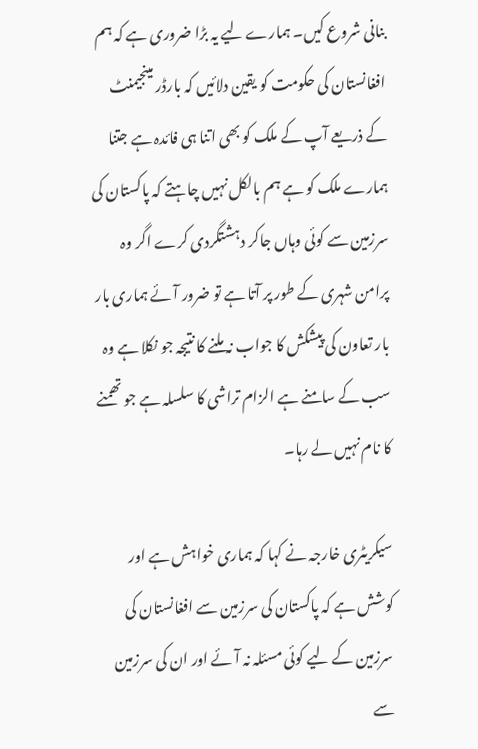بنانی شروع کیں۔ ہمارے لیے یہ بڑا ضروری ہے کہ ہم افغانستان کی حکومت کو یقین دلائیں کہ بارڈر مینجیمنٹ کے ذریعے آپ کے ملک کو بھی اتنا ہی فائدہ ہے جتنا ہمارے ملک کو ہے ہم بالکل نہیں چاہتے کہ پاکستان کی سرزمین سے کوئی وہاں جاکر دہشتگردی کرے اگر وہ پرامن شہری کے طور پر آتا ہے تو ضرور آئے ہماری بار بار تعاون کی پیشکش کا جواب نہ ملنے کا نتیجہ جو نکلا ہے وہ سب کے سامنے ہے الزام تراشی کا سلسلہ ہے جو تھمنے کا نام نہیں لے رہا۔

سیکریٹری خارجہ نے کہا کہ ہماری خواہش ہے اور کوشش ہے کہ پاکستان کی سرزمین سے افغانستان کی سرزمین کے لیے کوئی مسئلہ نہ آئے اور ان کی سرزمین سے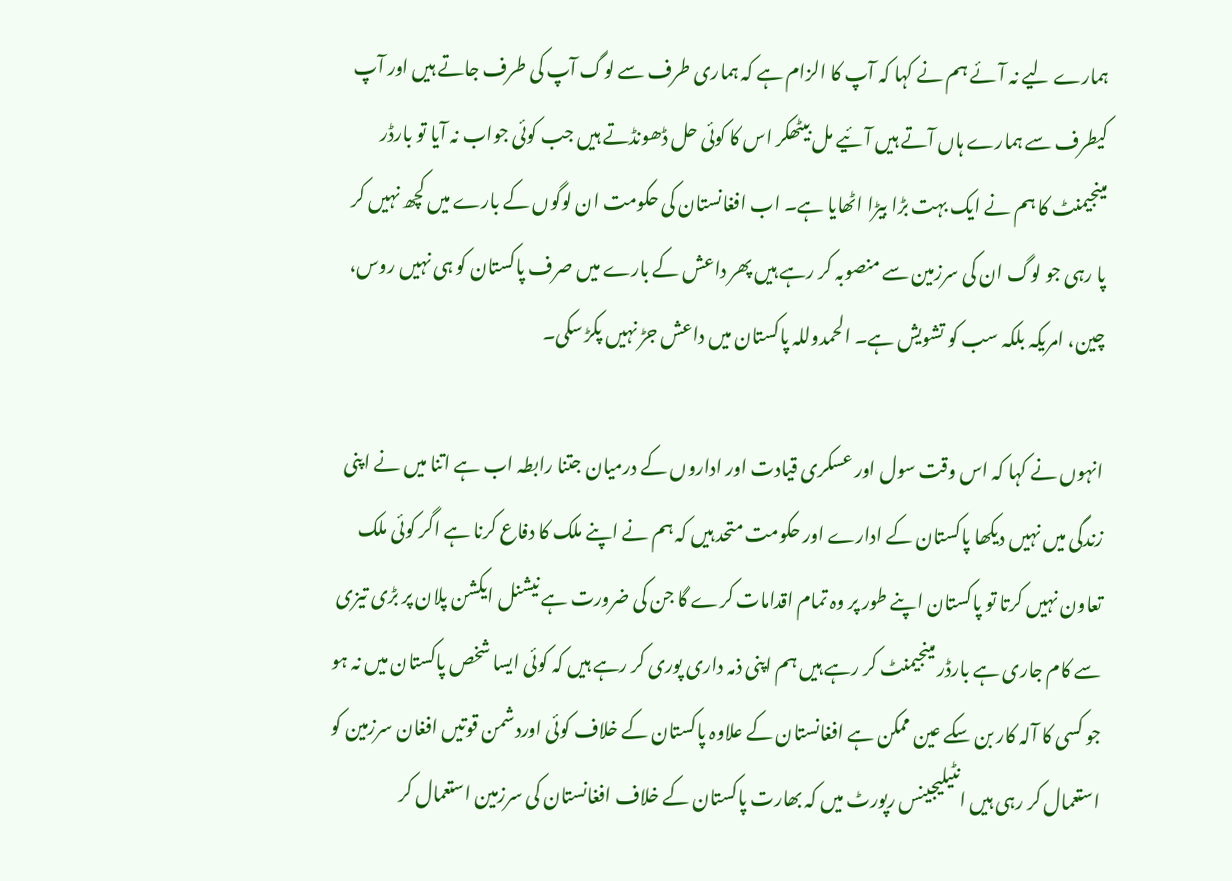ہمارے لیے نہ آئے ہم نے کہا کہ آپ کا الزام ہے کہ ہماری طرف سے لوگ آپ کی طرف جاتے ہیں اور آپ کیطرف سے ہمارے ہاں آتے ہیں آئیے مل بیٹھکر اس کا کوئی حل ڈھونڈتے ہیں جب کوئی جواب نہ آیا تو بارڈر مینجیمنٹ کا ہم نے ایک بہت بڑا بیڑا اٹھایا ہے۔ اب افغانستان کی حکومت ان لوگوں کے بارے میں کچھ نہیں کر پا رہی جو لوگ ان کی سرزمین سے منصوبہ کر رہے ہیں پھر داعش کے بارے میں صرف پاکستان کو ہی نہیں روس، چین، امریکہ بلکہ سب کو تشویش ہے۔ الحمدوللہ پاکستان میں داعش جڑ نہیں پکڑ سکی۔

انہوں نے کہا کہ اس وقت سول اور عسکری قیادت اور اداروں کے درمیان جتنا رابطہ اب ہے اتنا میں نے اپنی زندگی میں نہیں دیکھا پاکستان کے ادارے اور حکومت متحد ہیں کہ ہم نے اپنے ملک کا دفاع کرنا ہے اگر کوئی ملک تعاون نہیں کرتا تو پاکستان اپنے طور پر وہ تمام اقدامات کرے گا جن کی ضرورت ہے نیشنل ایکشن پلان پر بڑی تیزی سے کام جاری ہے بارڈر مینجیمنٹ کر رہے ہیں ہم اپنی ذمہ داری پوری کر رہے ہیں کہ کوئی ایسا شخص پاکستان میں نہ ہو جو کسی کا آلہ کار بن سکے عین ممکن ہے افغانستان کے علاوہ پاکستان کے خلاف کوئی اوردشمن قوتیں افغان سرزمین کو استعمال کر رہی ہیں انٹیلیجینس رپورٹ میں کہ بھارت پاکستان کے خلاف افغانستان کی سرزمین استعمال کر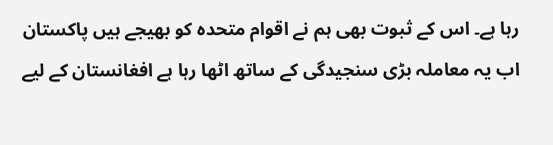رہا ہے۔ اس کے ثبوت بھی ہم نے اقوام متحدہ کو بھیجے ہیں پاکستان اب یہ معاملہ بڑی سنجیدگی کے ساتھ اٹھا رہا ہے افغانستان کے لیے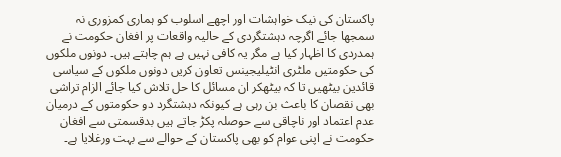پاکستان کی نیک خواہشات اور اچھے اسلوب کو ہماری کمزوری نہ سمجھا جائے اگرچہ دہشتگردی کے حالیہ واقعات پر افغان حکومت نے ہمدردی کا اظہار کیا ہے مگر یہ کافی نہیں ہے ہم چاہتے ہیں۔ دونوں ملکوں کی حکومتیں ملٹری انٹیلیجینس تعاون کریں دونوں ملکوں کے سیاسی قائدین بیٹھیں تا کہ بیٹھکر ان مسائل کا حل تلاش کیا جائے الزام تراشی بھی نقصان کا باعث بن رہی ہے کیونکہ دہشتگرد دو حکومتوں کے درمیان عدم اعتماد اور ناچاقی سے حوصلہ پکڑ جاتے ہیں بدقسمتی سے افغان حکومت نے اپنی عوام کو بھی پاکستان کے حوالے سے بہت ورغلایا ہے۔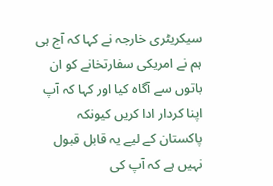سیکریٹری خارجہ نے کہا کہ آج ہی ہم نے امریکی سفارتخانے کو ان باتوں سے آگاہ کیا اور کہا کہ آپ اپنا کردار ادا کریں کیونکہ پاکستان کے لیے یہ قابل قبول نہیں ہے کہ آپ کی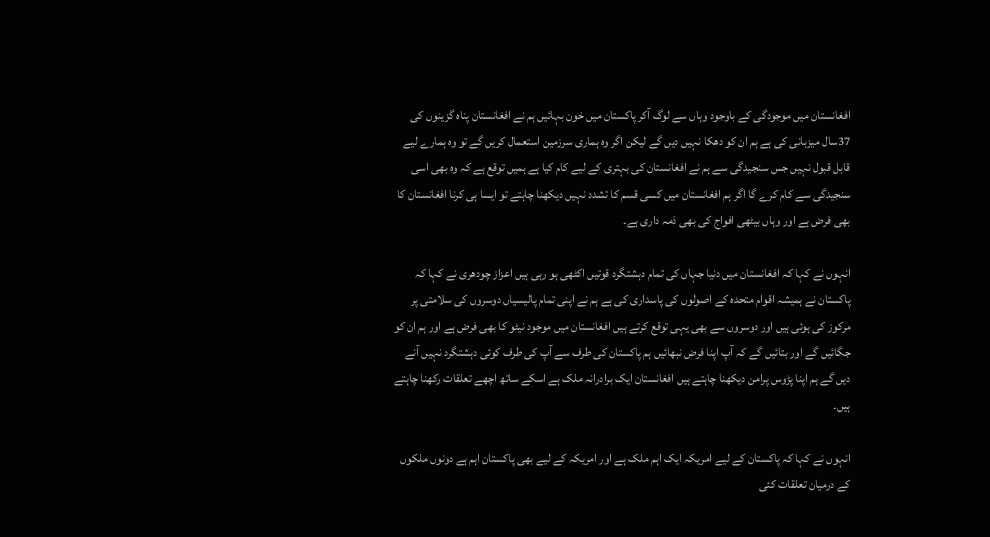افغانستان میں موجودگی کے باوجود وہاں سے لوگ آکر پاکستان میں خون بہائیں ہم نے افغانستان پناہ گزینوں کی 37سال میزبانی کی ہے ہم ان کو دھکا نہیں دیں گے لیکن اگر وہ ہماری سرزمین استعمال کریں گے تو وہ ہمارے لیے قابل قبول نہیں جس سنجیدگی سے ہم نے افغانستان کی بہتری کے لیے کام کیا ہے ہمیں توقع ہے کہ وہ بھی اسی سنجیدگی سے کام کرے گا اگر ہم افغانستان میں کسی قسم کا تشدد نہیں دیکھنا چاہتے تو ایسا ہی کرنا افغانستان کا بھی فرض ہے اور وہاں بیٹھی افواج کی بھی ذمہ داری ہے۔

انہوں نے کہا کہ افغانستان میں دنیا جہاں کی تمام دہشتگرد قوتیں اکٹھی ہو رہی ہیں اعزاز چودھری نے کہا کہ پاکستان نے ہمیشہ اقوام متحدہ کے اصولوں کی پاسداری کی ہے ہم نے اپنی تمام پالیسیاں دوسروں کی سلامتی پر مرکوز کی ہوئی ہیں اور دوسروں سے بھی یہی توقع کرتے ہیں افغانستان میں موجود نیٹو کا بھی فرض ہے اور ہم ان کو جگائیں گے اور بتائیں گے کہ آپ اپنا فرض نبھائیں ہم پاکستان کی طرف سے آپ کی طرف کوئی دہشتگرد نہیں آنے دیں گے ہم اپنا پڑوس پرامن دیکھنا چاہتے ہیں افغانستان ایک برادرانہ ملک ہے اسکے ساتھ اچھے تعلقات رکھنا چاہتے ہیں۔

انہوں نے کہا کہ پاکستان کے لیے امریکہ ایک اہم ملک ہے اور امریکہ کے لیے بھی پاکستان اہم ہے دونوں ملکوں کے درمیان تعلقات کئی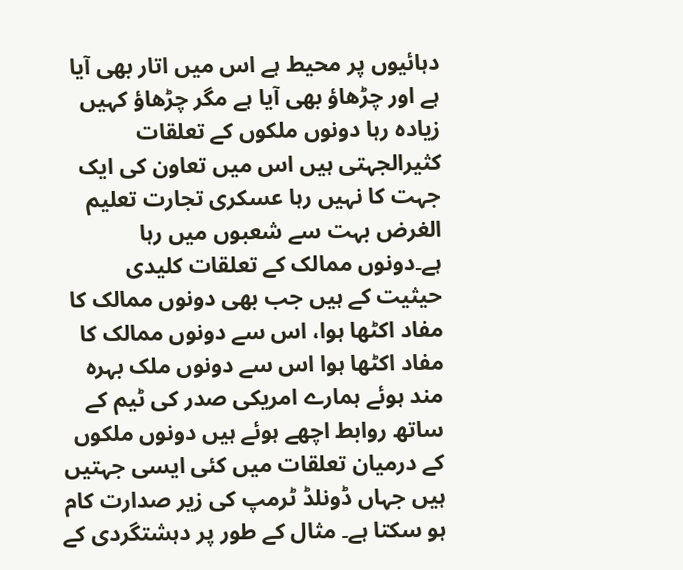دہائیوں پر محیط ہے اس میں اتار بھی آیا ہے اور چڑھاؤ بھی آیا ہے مگر چڑھاؤ کہیں زیادہ رہا دونوں ملکوں کے تعلقات کثیرالجہتی ہیں اس میں تعاون کی ایک جہت کا نہیں رہا عسکری تجارت تعلیم الغرض بہت سے شعبوں میں رہا ہے۔دونوں ممالک کے تعلقات کلیدی حیثیت کے ہیں جب بھی دونوں ممالک کا مفاد اکٹھا ہوا، اس سے دونوں ممالک کا مفاد اکٹھا ہوا اس سے دونوں ملک بہرہ مند ہوئے ہمارے امریکی صدر کی ٹیم کے ساتھ روابط اچھے ہوئے ہیں دونوں ملکوں کے درمیان تعلقات میں کئی ایسی جہتیں ہیں جہاں ڈونلڈ ٹرمپ کی زیر صدارت کام ہو سکتا ہے۔ مثال کے طور پر دہشتگردی کے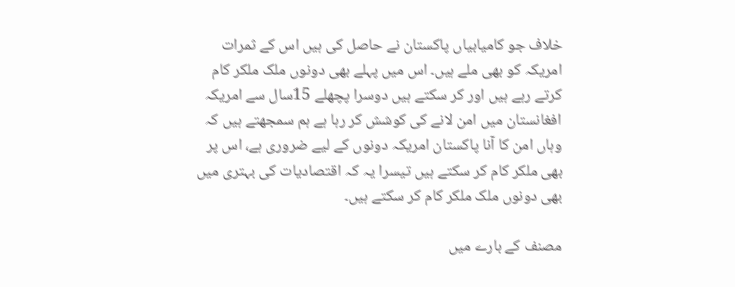خلاف جو کامیابیاں پاکستان نے حاصل کی ہیں اس کے ثمرات امریکہ کو بھی ملے ہیں۔ اس میں پہلے بھی دونوں ملک ملکر کام کرتے رہے ہیں اور کر سکتے ہیں دوسرا پچھلے 15سال سے امریکہ افغانستان میں امن لانے کی کوشش کر رہا ہے ہم سمجھتے ہیں کہ وہاں امن کا آنا پاکستان امریکہ دونوں کے لیے ضروری ہے، اس پر بھی ملکر کام کر سکتے ہیں تیسرا یہ کہ اقتصادیات کی بہتری میں بھی دونوں ملک ملکر کام کر سکتے ہیں۔

مصنف کے بارے میں